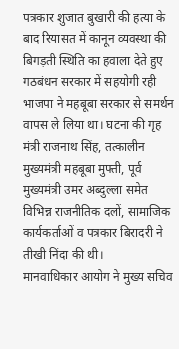पत्रकार शुजात बुखारी की हत्या के बाद रियासत में कानून व्यवस्था की बिगड़ती स्थिति का हवाला देते हुए गठबंधन सरकार में सहयोगी रही भाजपा ने महबूबा सरकार से समर्थन वापस ले लिया था। घटना की गृह मंत्री राजनाथ सिंह, तत्कालीन मुख्यमंत्री महबूबा मुफ्ती, पूर्व मुख्यमंत्री उमर अब्दुल्ला समेत विभिन्न राजनीतिक दलों, सामाजिक कार्यकर्ताओं व पत्रकार बिरादरी ने तीखी निंदा की थी।
मानवाधिकार आयोग ने मुख्य सचिव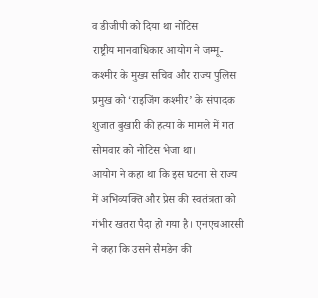व डीजीपी को दिया था नोटिस
राष्ट्रीय मानवाधिकार आयोग ने जम्मू-कश्मीर के मुख्य सचिव और राज्य पुलिस प्रमुख को ‘राइजिंग कश्मीर’ के संपादक शुजात बुखारी की हत्या के मामले में गत सोमवार को नोटिस भेजा था।
आयोग ने कहा था कि इस घटना से राज्य में अभिव्यक्ति और प्रेस की स्वतंत्रता को गंभीर खतरा पैदा हो गया है। एनएचआरसी ने कहा कि उसने सैमडेन की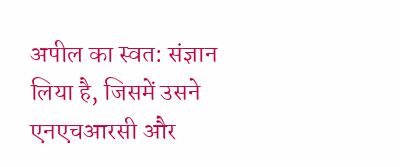अपील का स्वत: संज्ञान लिया है, जिसमें उसने एनएचआरसी और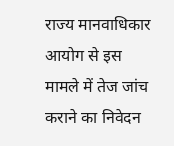राज्य मानवाधिकार आयोग से इस मामले में तेज जांच कराने का निवेदन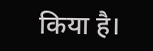किया है।